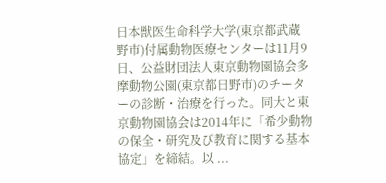日本獣医生命科学大学(東京都武蔵野市)付属動物医療センターは11月9日、公益財団法人東京動物園協会多摩動物公園(東京都日野市)のチーターの診断・治療を行った。同大と東京動物園協会は2014年に「希少動物の保全・研究及び教育に関する基本協定」を締結。以 ...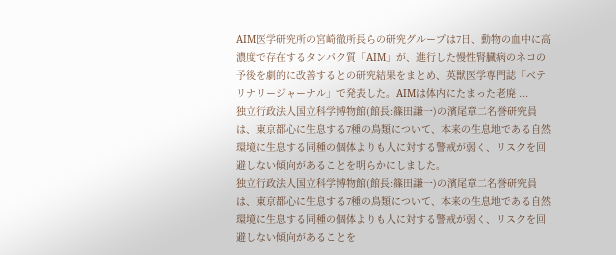AIM医学研究所の宮崎徹所長らの研究グループは7日、動物の血中に高濃度で存在するタンパク質「AIM」が、進行した慢性腎臓病のネコの予後を劇的に改善するとの研究結果をまとめ、英獣医学専門誌「ベテリナリージャーナル」で発表した。AIMは体内にたまった老廃 ...
独立行政法人国立科学博物館(館長:篠田謙一)の濱尾章二名誉研究員は、東京都心に生息する7種の鳥類について、本来の生息地である自然環境に生息する同種の個体よりも人に対する警戒が弱く、リスクを回避しない傾向があることを明らかにしました。
独立行政法人国立科学博物館(館長:篠田謙一)の濱尾章二名誉研究員は、東京都心に生息する7種の鳥類について、本来の生息地である自然環境に生息する同種の個体よりも人に対する警戒が弱く、リスクを回避しない傾向があることを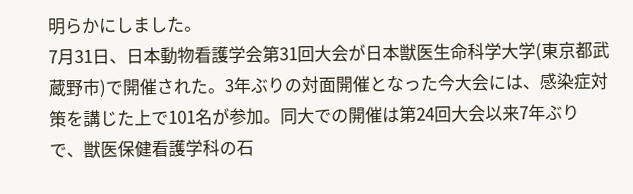明らかにしました。
7月31日、日本動物看護学会第31回大会が日本獣医生命科学大学(東京都武蔵野市)で開催された。3年ぶりの対面開催となった今大会には、感染症対策を講じた上で101名が参加。同大での開催は第24回大会以来7年ぶりで、獣医保健看護学科の石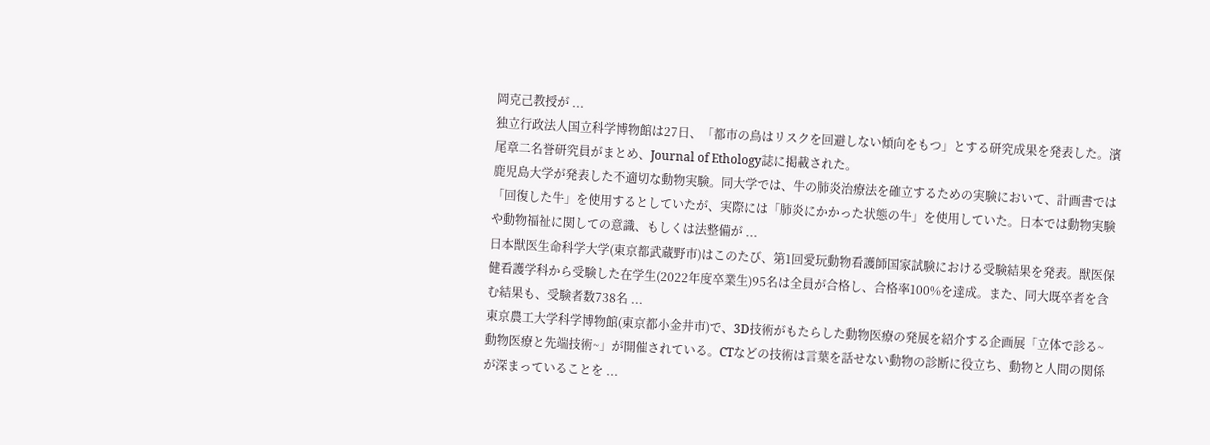岡克己教授が ...
独立行政法人国立科学博物館は27日、「都市の鳥はリスクを回避しない傾向をもつ」とする研究成果を発表した。濱尾章二名誉研究員がまとめ、Journal of Ethology誌に掲載された。
鹿児島大学が発表した不適切な動物実験。同大学では、牛の肺炎治療法を確立するための実験において、計画書では「回復した牛」を使用するとしていたが、実際には「肺炎にかかった状態の牛」を使用していた。日本では動物実験や動物福祉に関しての意識、もしくは法整備が ...
日本獣医生命科学大学(東京都武蔵野市)はこのたび、第1回愛玩動物看護師国家試験における受験結果を発表。獣医保健看護学科から受験した在学生(2022年度卒業生)95名は全員が合格し、合格率100%を達成。また、同大既卒者を含む結果も、受験者数738名 ...
東京農工大学科学博物館(東京都小金井市)で、3D技術がもたらした動物医療の発展を紹介する企画展「立体で診る~動物医療と先端技術~」が開催されている。CTなどの技術は言葉を話せない動物の診断に役立ち、動物と人間の関係が深まっていることを ...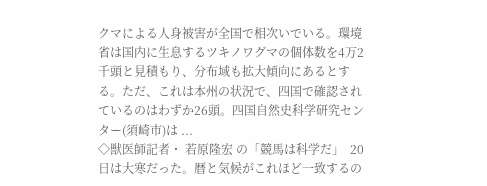クマによる人身被害が全国で相次いでいる。環境省は国内に生息するツキノワグマの個体数を4万2千頭と見積もり、分布域も拡大傾向にあるとする。ただ、これは本州の状況で、四国で確認されているのはわずか26頭。四国自然史科学研究センター(須崎市)は ...
◇獣医師記者・ 若原隆宏 の「競馬は科学だ」  20日は大寒だった。暦と気候がこれほど一致するの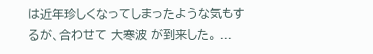は近年珍しくなってしまったような気もするが、合わせて 大寒波 が到来した。 ...